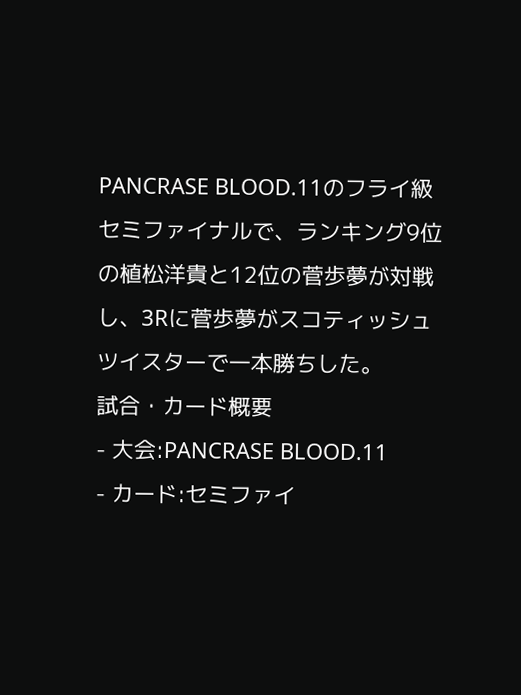PANCRASE BLOOD.11のフライ級セミファイナルで、ランキング9位の植松洋貴と12位の菅歩夢が対戦し、3Rに菅歩夢がスコティッシュツイスターで一本勝ちした。
試合・カード概要
- 大会:PANCRASE BLOOD.11
- カード:セミファイ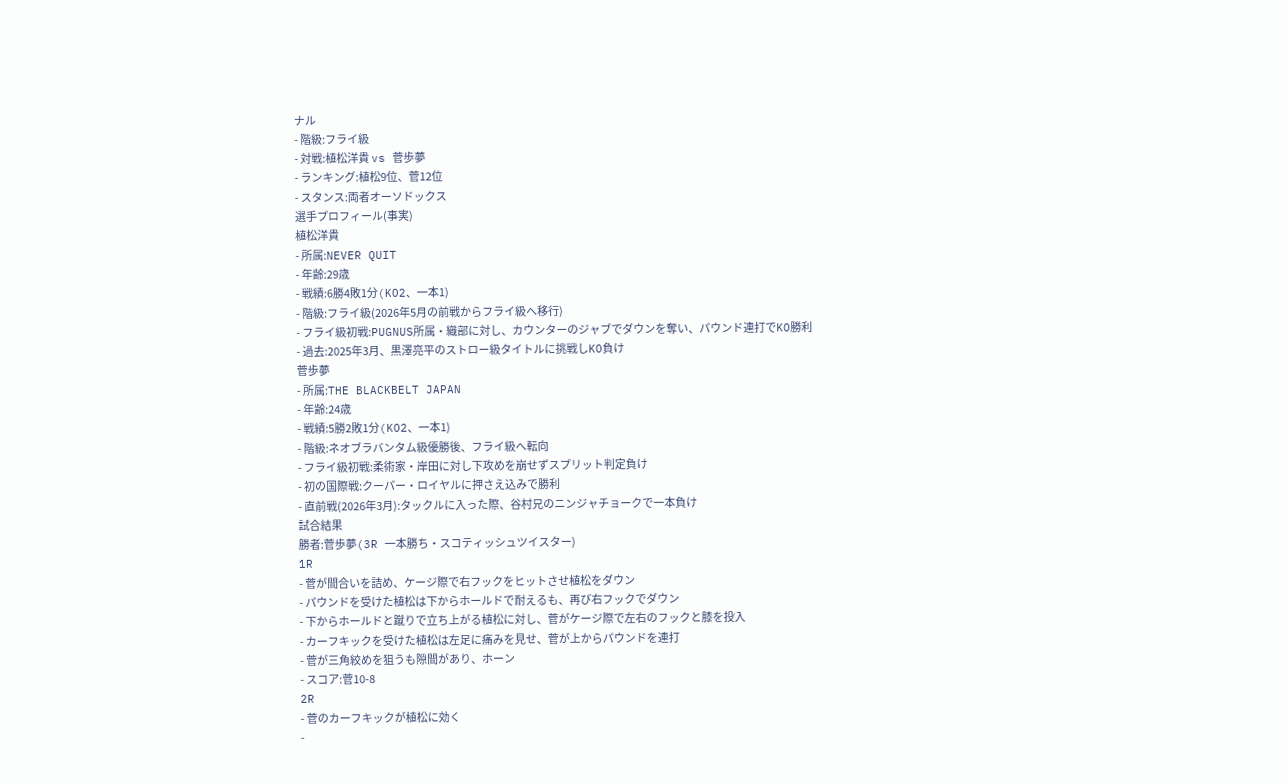ナル
- 階級:フライ級
- 対戦:植松洋貴 vs 菅歩夢
- ランキング:植松9位、菅12位
- スタンス:両者オーソドックス
選手プロフィール(事実)
植松洋貴
- 所属:NEVER QUIT
- 年齢:29歳
- 戦績:6勝4敗1分(KO2、一本1)
- 階級:フライ級(2026年5月の前戦からフライ級へ移行)
- フライ級初戦:PUGNUS所属・織部に対し、カウンターのジャブでダウンを奪い、パウンド連打でKO勝利
- 過去:2025年3月、黒澤亮平のストロー級タイトルに挑戦しKO負け
菅歩夢
- 所属:THE BLACKBELT JAPAN
- 年齢:24歳
- 戦績:5勝2敗1分(KO2、一本1)
- 階級:ネオブラバンタム級優勝後、フライ級へ転向
- フライ級初戦:柔術家・岸田に対し下攻めを崩せずスプリット判定負け
- 初の国際戦:クーパー・ロイヤルに押さえ込みで勝利
- 直前戦(2026年3月):タックルに入った際、谷村兄のニンジャチョークで一本負け
試合結果
勝者:菅歩夢(3R 一本勝ち・スコティッシュツイスター)
1R
- 菅が間合いを詰め、ケージ際で右フックをヒットさせ植松をダウン
- パウンドを受けた植松は下からホールドで耐えるも、再び右フックでダウン
- 下からホールドと蹴りで立ち上がる植松に対し、菅がケージ際で左右のフックと膝を投入
- カーフキックを受けた植松は左足に痛みを見せ、菅が上からパウンドを連打
- 菅が三角絞めを狙うも隙間があり、ホーン
- スコア:菅10-8
2R
- 菅のカーフキックが植松に効く
-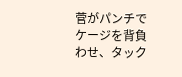菅がパンチでケージを背負わせ、タック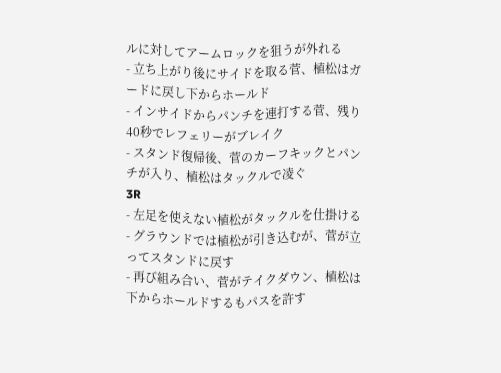ルに対してアームロックを狙うが外れる
- 立ち上がり後にサイドを取る菅、植松はガードに戻し下からホールド
- インサイドからパンチを連打する菅、残り40秒でレフェリーがブレイク
- スタンド復帰後、菅のカーフキックとパンチが入り、植松はタックルで凌ぐ
3R
- 左足を使えない植松がタックルを仕掛ける
- グラウンドでは植松が引き込むが、菅が立ってスタンドに戻す
- 再び組み合い、菅がテイクダウン、植松は下からホールドするもパスを許す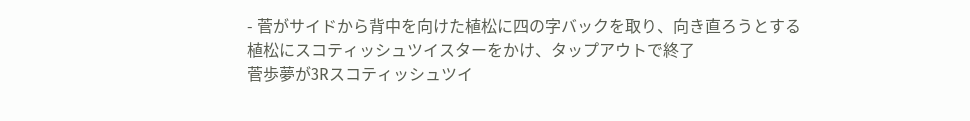- 菅がサイドから背中を向けた植松に四の字バックを取り、向き直ろうとする植松にスコティッシュツイスターをかけ、タップアウトで終了
菅歩夢が3Rスコティッシュツイ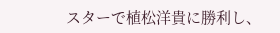スターで植松洋貴に勝利し、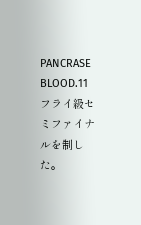PANCRASE BLOOD.11フライ級セミファイナルを制した。